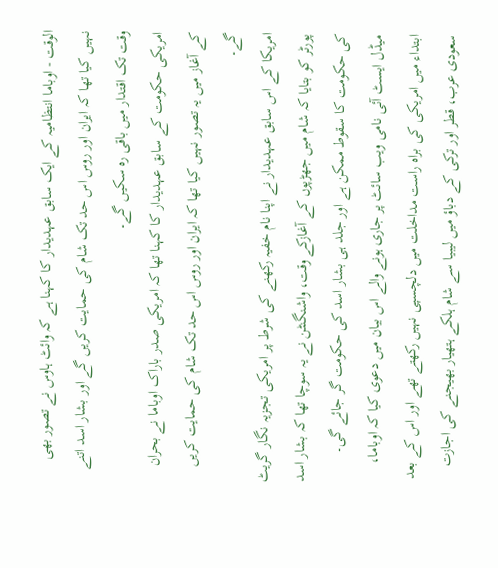الوقت - اوباما انتظامیہ کے ایک سابق عہدیدار کا کہنا ہے کہ وائٹ ہاوس نے تصور بھی نہیں کیا تھا کہ ایران اور روس اس حد تک شام کی حمایت کریں گے اور بشار اسد اتنے وقت تک اقتدار میں باقی رہ سکیں گے۔
امریکی حکومت کے سابق عہدیدار کا کہنا تھا کہ امریکی صدر باراک اوباما نے بحران کے آغاز میں یہ تصور نہیں کیا تھا کہ ایران اور روس اس حد تک شام کی حمایت کریں گے۔
امریکا کے اس سابق عہدیدار نے اپنا نام خفیہ رکھنے کی شرط پر امریکی تجزیہ نگار گریٹ پورٹر کو بتایا کہ شام میں جھڑپوں کے آغازکے وقت، واشنگنٹن نے یہ سوچا تھا کہ بشار اسد کی حکومت کا سقوط ممکن ہے اور جلد ہی بشار اسد کی حکومت گر جائے گی۔
میڈل ایسٹ آئی نامی ویب سائٹ پر جاری ہونے والے اس بیان میں دعوی کیا کہ اوباما، ابتداء میں امریکی کی براہ راست مداخلت میں دلچسپی نہیں رکھتے تھے اور اس کے بعد سعودی عرب، قطر اور ترکی کے دباؤ میں لیبیا سے شام ہلکے ہتھیار بھیجنے کی اجازت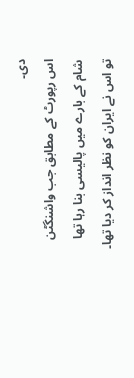دی۔
اس رپورٹ کے مطابق جب واشنگٹن شام کے بارے میں پالیسی بنا رہا تھا تو اس نے ایران کو نظر انداز کر دیا تھا۔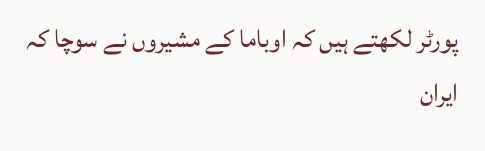پورٹر لکھتے ہیں کہ اوباما کے مشیروں نے سوچا کہ ایران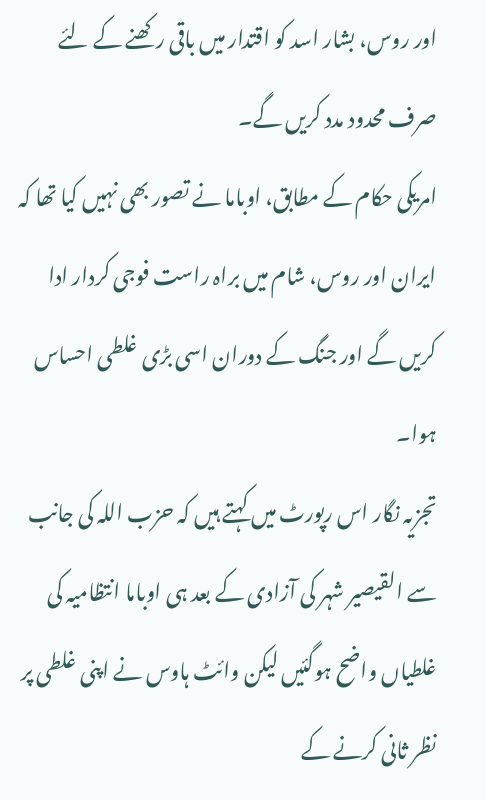اور روس، بشار اسد کو اقتدار میں باقی رکھنے کے لئے صرف محدود مدد کریں گے۔
امریکی حکام کے مطابق، اوباما نے تصور بھی نہیں کیا تھا کہ ایران اور روس، شام میں براہ راست فوجی کردار ادا کریں گے اور جنگ کے دوران اسی بڑی غلطی احساس ہوا۔
تجزیہ نگار اس رپورٹ میں کہتے ہیں کہ حزب اللہ کی جانب سے القیصیر شہر کی آزادی کے بعد ہی اوباما انتظامیہ کی غلطیاں واضح ہوگئیں لیکن وائٹ ہاوس نے اپنی غلطی پر نظر ثانی کرنے کے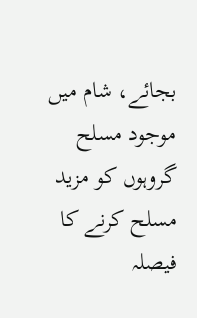بجائے، شام میں موجود مسلح گروہوں کو مزید مسلح کرنے کا فیصلہ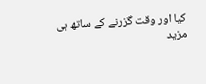کیا اور وقت گزرنے کے ساتھ ہی مزید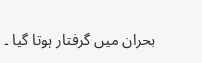بحران میں گرفتار ہوتا گیا ۔